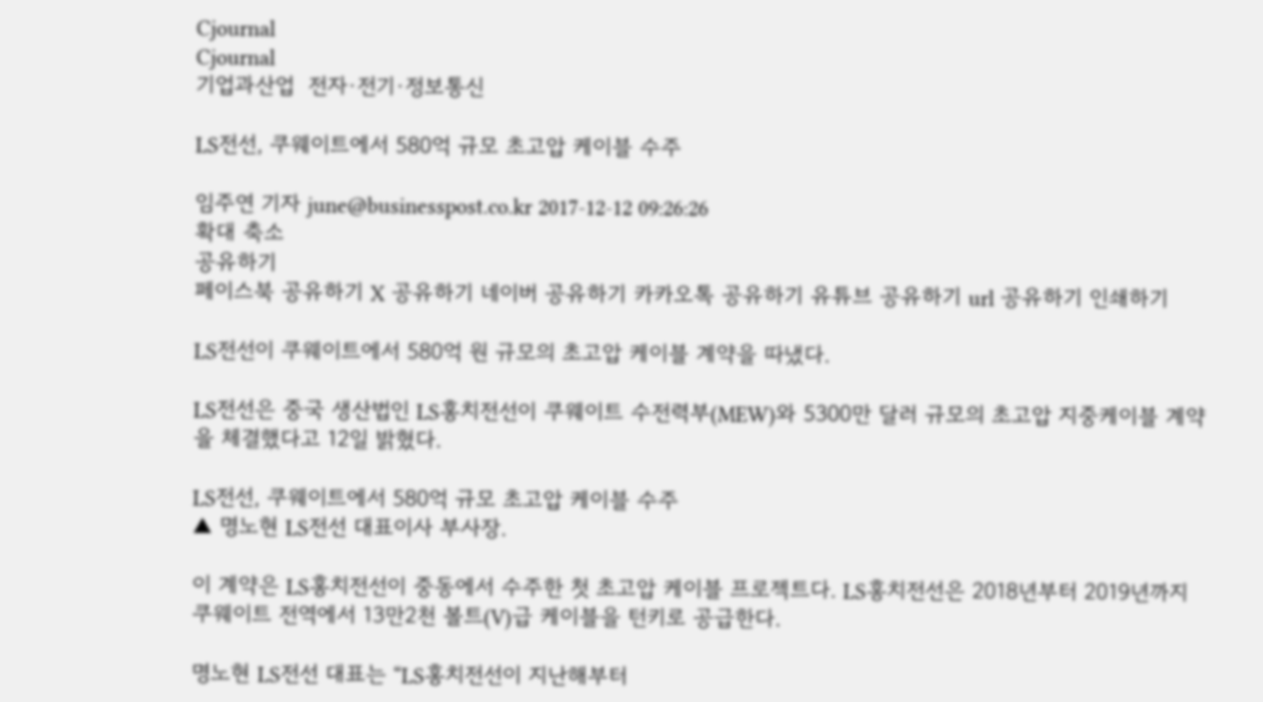Cjournal
Cjournal
기업과산업  전자·전기·정보통신

LS전선, 쿠웨이트에서 580억 규모 초고압 케이블 수주

임주연 기자 june@businesspost.co.kr 2017-12-12 09:26:26
확대 축소
공유하기
페이스북 공유하기 X 공유하기 네이버 공유하기 카카오톡 공유하기 유튜브 공유하기 url 공유하기 인쇄하기

LS전선이 쿠웨이트에서 580억 원 규모의 초고압 케이블 계약을 따냈다.

LS전선은 중국 생산법인 LS홍치전선이 쿠웨이트 수전력부(MEW)와 5300만 달러 규모의 초고압 지중케이블 계약을 체결했다고 12일 밝혔다.

LS전선, 쿠웨이트에서 580억 규모 초고압 케이블 수주
▲ 명노현 LS전선 대표이사 부사장.

이 계약은 LS홍치전선이 중동에서 수주한 첫 초고압 케이블 프로젝트다. LS홍치전선은 2018년부터 2019년까지 쿠웨이트 전역에서 13만2천 볼트(V)급 케이블을 턴키로 공급한다.

명노현 LS전선 대표는 “LS홍치전선이 지난해부터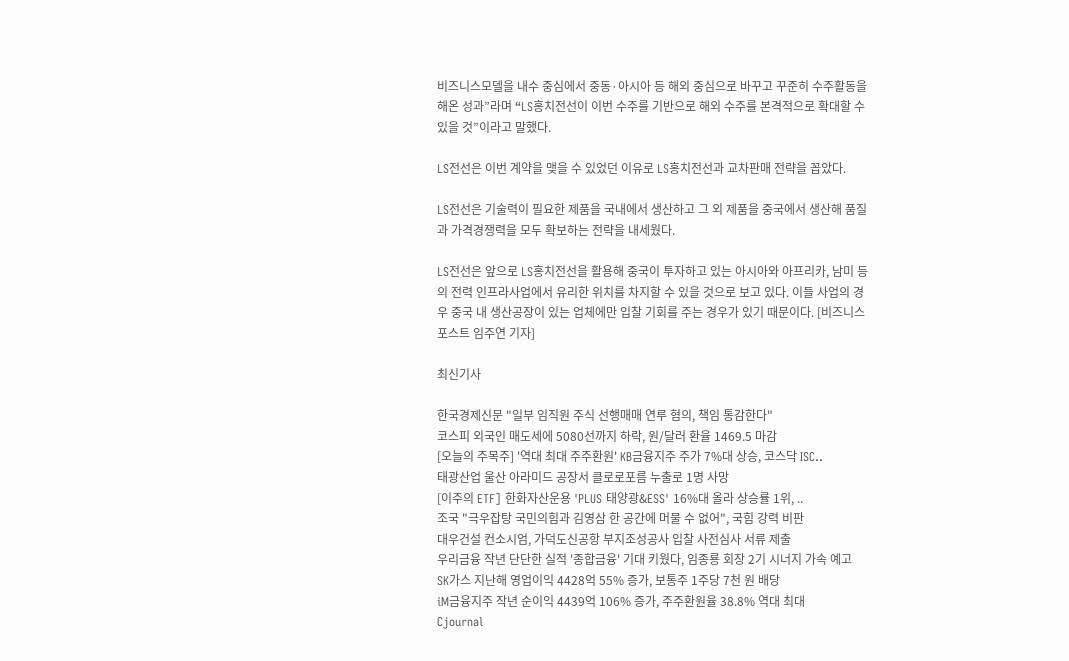비즈니스모델을 내수 중심에서 중동·아시아 등 해외 중심으로 바꾸고 꾸준히 수주활동을 해온 성과”라며 “LS홍치전선이 이번 수주를 기반으로 해외 수주를 본격적으로 확대할 수 있을 것”이라고 말했다.

LS전선은 이번 계약을 맺을 수 있었던 이유로 LS홍치전선과 교차판매 전략을 꼽았다.

LS전선은 기술력이 필요한 제품을 국내에서 생산하고 그 외 제품을 중국에서 생산해 품질과 가격경쟁력을 모두 확보하는 전략을 내세웠다.

LS전선은 앞으로 LS홍치전선을 활용해 중국이 투자하고 있는 아시아와 아프리카, 남미 등의 전력 인프라사업에서 유리한 위치를 차지할 수 있을 것으로 보고 있다. 이들 사업의 경우 중국 내 생산공장이 있는 업체에만 입찰 기회를 주는 경우가 있기 때문이다. [비즈니스포스트 임주연 기자]

최신기사

한국경제신문 "일부 임직원 주식 선행매매 연루 혐의, 책임 통감한다"
코스피 외국인 매도세에 5080선까지 하락, 원/달러 환율 1469.5 마감
[오늘의 주목주] '역대 최대 주주환원' KB금융지주 주가 7%대 상승, 코스닥 ISC..
태광산업 울산 아라미드 공장서 클로로포름 누출로 1명 사망
[이주의 ETF] 한화자산운용 'PLUS 태양광&ESS' 16%대 올라 상승률 1위, ..
조국 "극우잡탕 국민의힘과 김영삼 한 공간에 머물 수 없어", 국힘 강력 비판
대우건설 컨소시엄, 가덕도신공항 부지조성공사 입찰 사전심사 서류 제출
우리금융 작년 단단한 실적 '종합금융' 기대 키웠다, 임종룡 회장 2기 시너지 가속 예고
SK가스 지난해 영업이익 4428억 55% 증가, 보통주 1주당 7천 원 배당
iM금융지주 작년 순이익 4439억 106% 증가, 주주환원율 38.8% 역대 최대
Cjournal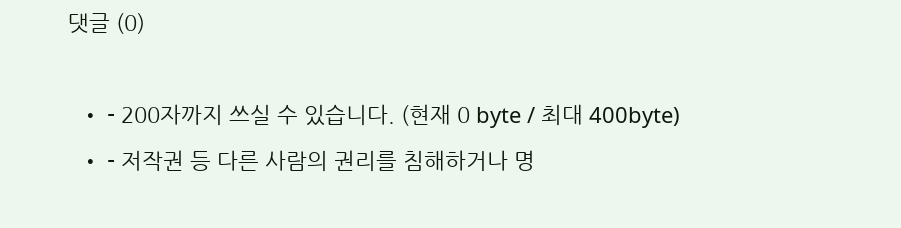댓글 (0)

  • - 200자까지 쓰실 수 있습니다. (현재 0 byte / 최대 400byte)
  • - 저작권 등 다른 사람의 권리를 침해하거나 명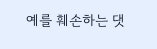예를 훼손하는 댓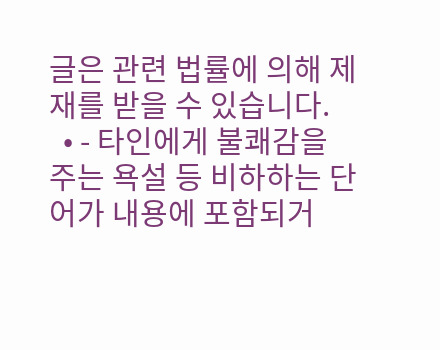글은 관련 법률에 의해 제재를 받을 수 있습니다.
  • - 타인에게 불쾌감을 주는 욕설 등 비하하는 단어가 내용에 포함되거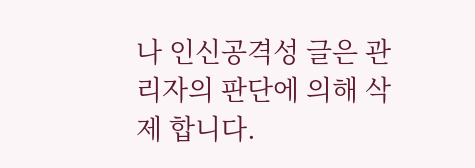나 인신공격성 글은 관리자의 판단에 의해 삭제 합니다.